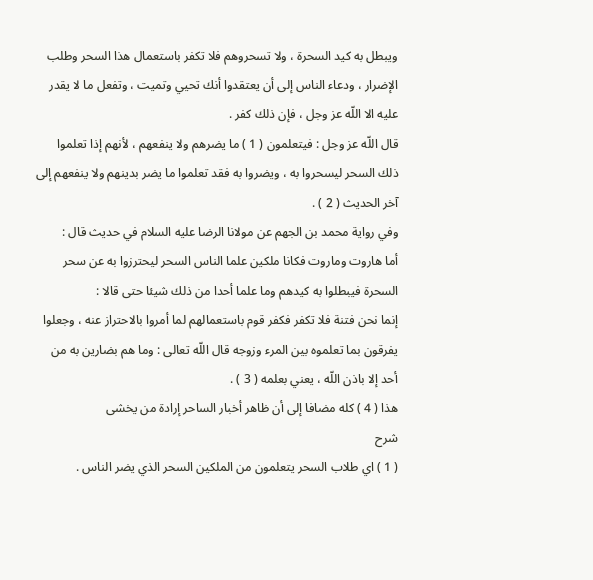ويبطل به كيد السحرة ، ولا تسحروهم فلا تكفر باستعمال هذا السحر وطلب الإضرار ، ودعاء الناس إلى أن يعتقدوا أنك تحيي وتميت ، وتفعل ما لا يقدر عليه الا اللّه عز وجل ، فإن ذلك كفر .
قال اللّه عز وجل : فيتعلمون ( 1 ) ما يضرهم ولا ينفعهم ، لأنهم إذا تعلموا ذلك السحر ليسحروا به ، ويضروا به فقد تعلموا ما يضر بدينهم ولا ينفعهم إلى آخر الحديث ( 2 ) .
وفي رواية محمد بن الجهم عن مولانا الرضا عليه السلام في حديث قال :
أما هاروت وماروت فكانا ملكين علما الناس السحر ليحترزوا به عن سحر السحرة فيبطلوا به كيدهم وما علما أحدا من ذلك شيئا حتى قالا :
إنما نحن فتنة فلا تكفر فكفر قوم باستعمالهم لما أمروا بالاحتراز عنه ، وجعلوا يفرقون بما تعلموه بين المرء وزوجه قال اللّه تعالى : وما هم بضارين به من أحد إلا باذن اللّه ، يعني بعلمه ( 3 ) .
هذا ( 4 ) كله مضافا إلى أن ظاهر أخبار الساحر إرادة من يخشى
شرح
( 1 ) اي طلاب السحر يتعلمون من الملكين السحر الذي يضر الناس .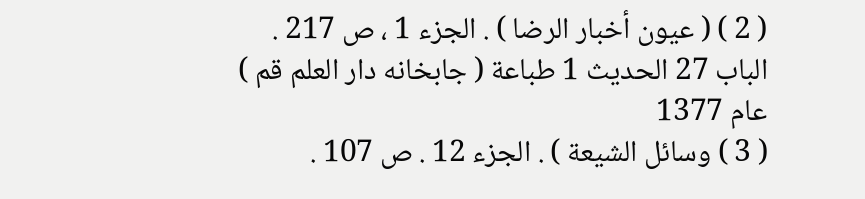( 2 ) ( عيون أخبار الرضا ) . الجزء 1 ، ص 217 . الباب 27 الحديث 1 طباعة ( جابخانه دار العلم قم ) عام 1377
( 3 ) وسائل الشيعة ) . الجزء 12 . ص 107 .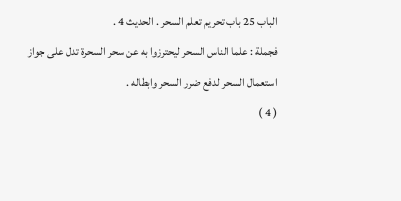الباب 25 باب تحريم تعلم السحر . الحديث 4 .
فجملة : علما الناس السحر ليحترزوا به عن سحر السحرة تدل على جواز استعمال السحر لدفع ضرر السحر وابطاله .
( 4 )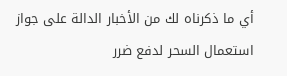أي ما ذكرناه لك من الأخبار الدالة على جواز استعمال السحر لدفع ضرر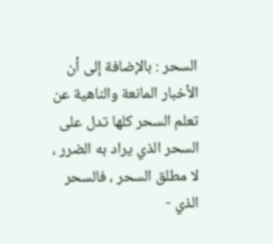السحر : بالإضافة إلى أن الأخبار المانعة والناهية عن تعلم السحر كلها تدل على السحر الذي يراد به الضرر ، لا مطلق السحر ، فالسحر الذي -